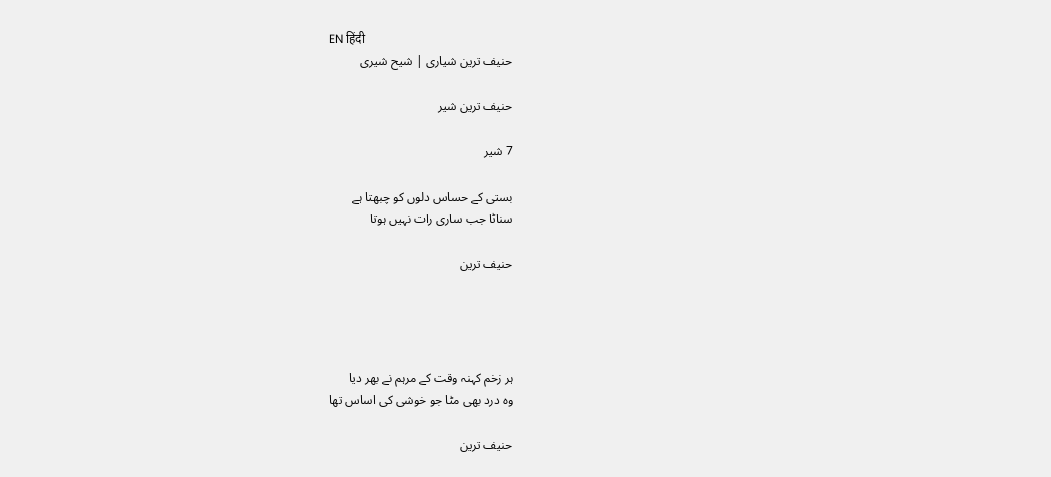EN हिंदी
حنیف ترین شیاری | شیح شیری

حنیف ترین شیر

7 شیر

بستی کے حساس دلوں کو چبھتا ہے
سناٹا جب ساری رات نہیں ہوتا

حنیف ترین




ہر زخم کہنہ وقت کے مرہم نے بھر دیا
وہ درد بھی مٹا جو خوشی کی اساس تھا

حنیف ترین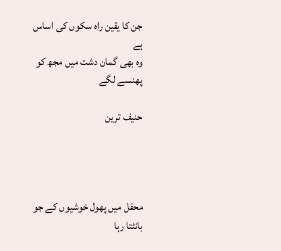جن کا یقین راہ سکوں کی اساس ہے
وہ بھی گمان دشت میں مجھ کو پھنسے لگے

حنیف ترین




محفل میں پھول خوشیوں کے جو بانٹتا رہا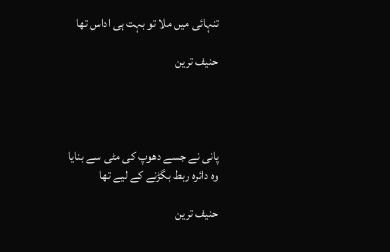تنہائی میں ملا تو بہت ہی اداس تھا

حنیف ترین




پانی نے جسے دھوپ کی مٹی سے بنایا
وہ دائرہ ربط بگڑنے کے لیے تھا

حنیف ترین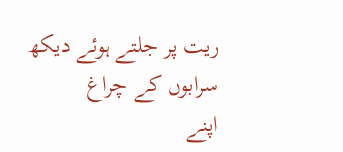ریت پر جلتے ہوئے دیکھ سرابوں کے چراغ
اپنے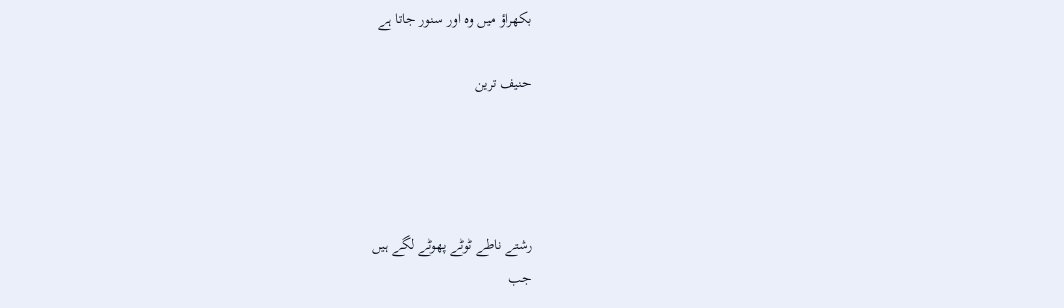بکھراؤ میں وہ اور سنور جاتا ہے

حنیف ترین




رشتے ناطے ٹوٹے پھوٹے لگے ہیں
جب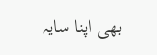بھی اپنا سایہ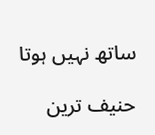ساتھ نہیں ہوتا

حنیف ترین